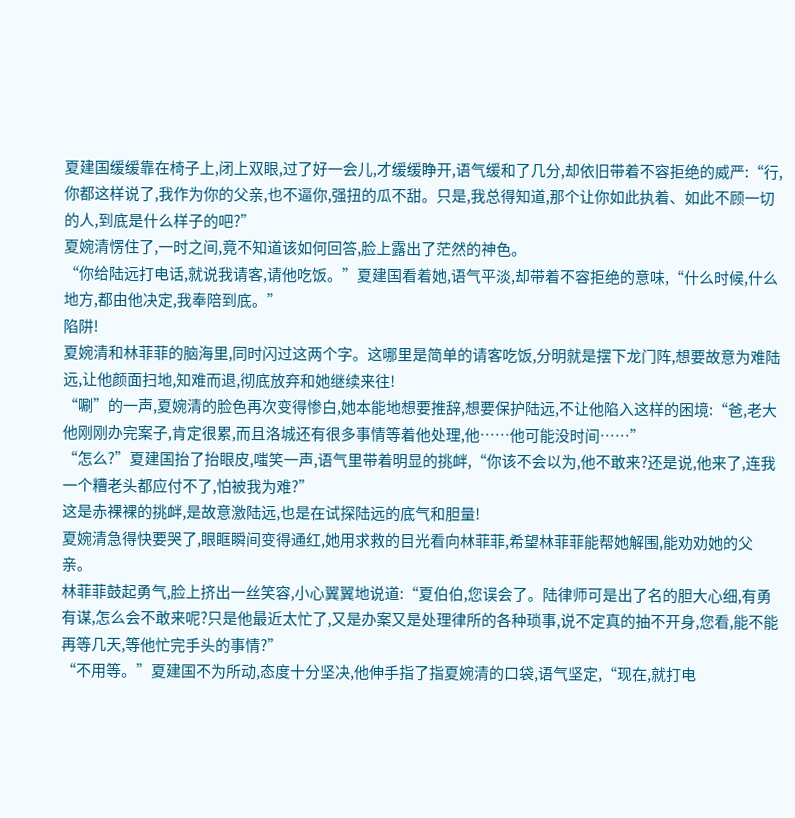夏建国缓缓靠在椅子上,闭上双眼,过了好一会儿,才缓缓睁开,语气缓和了几分,却依旧带着不容拒绝的威严:“行,你都这样说了,我作为你的父亲,也不逼你,强扭的瓜不甜。只是,我总得知道,那个让你如此执着、如此不顾一切的人,到底是什么样子的吧?”
夏婉清愣住了,一时之间,竟不知道该如何回答,脸上露出了茫然的神色。
“你给陆远打电话,就说我请客,请他吃饭。”夏建国看着她,语气平淡,却带着不容拒绝的意味,“什么时候,什么地方,都由他决定,我奉陪到底。”
陷阱!
夏婉清和林菲菲的脑海里,同时闪过这两个字。这哪里是简单的请客吃饭,分明就是摆下龙门阵,想要故意为难陆远,让他颜面扫地,知难而退,彻底放弃和她继续来往!
“唰”的一声,夏婉清的脸色再次变得惨白,她本能地想要推辞,想要保护陆远,不让他陷入这样的困境:“爸,老大他刚刚办完案子,肯定很累,而且洛城还有很多事情等着他处理,他……他可能没时间……”
“怎么?”夏建国抬了抬眼皮,嗤笑一声,语气里带着明显的挑衅,“你该不会以为,他不敢来?还是说,他来了,连我一个糟老头都应付不了,怕被我为难?”
这是赤裸裸的挑衅,是故意激陆远,也是在试探陆远的底气和胆量!
夏婉清急得快要哭了,眼眶瞬间变得通红,她用求救的目光看向林菲菲,希望林菲菲能帮她解围,能劝劝她的父亲。
林菲菲鼓起勇气,脸上挤出一丝笑容,小心翼翼地说道:“夏伯伯,您误会了。陆律师可是出了名的胆大心细,有勇有谋,怎么会不敢来呢?只是他最近太忙了,又是办案又是处理律所的各种琐事,说不定真的抽不开身,您看,能不能再等几天,等他忙完手头的事情?”
“不用等。”夏建国不为所动,态度十分坚决,他伸手指了指夏婉清的口袋,语气坚定,“现在,就打电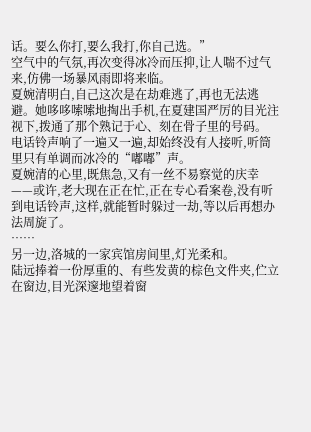话。要么你打,要么我打,你自己选。”
空气中的气氛,再次变得冰冷而压抑,让人喘不过气来,仿佛一场暴风雨即将来临。
夏婉清明白,自己这次是在劫难逃了,再也无法逃避。她哆哆嗦嗦地掏出手机,在夏建国严厉的目光注视下,拨通了那个熟记于心、刻在骨子里的号码。
电话铃声响了一遍又一遍,却始终没有人接听,听筒里只有单调而冰冷的“嘟嘟”声。
夏婉清的心里,既焦急,又有一丝不易察觉的庆幸——或许,老大现在正在忙,正在专心看案卷,没有听到电话铃声,这样,就能暂时躲过一劫,等以后再想办法周旋了。
……
另一边,洛城的一家宾馆房间里,灯光柔和。
陆远捧着一份厚重的、有些发黄的棕色文件夹,伫立在窗边,目光深邃地望着窗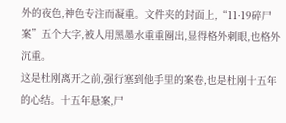外的夜色,神色专注而凝重。文件夹的封面上,“11·19碎尸案”五个大字,被人用黑墨水重重圈出,显得格外刺眼,也格外沉重。
这是杜刚离开之前,强行塞到他手里的案卷,也是杜刚十五年的心结。十五年悬案,尸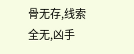骨无存,线索全无,凶手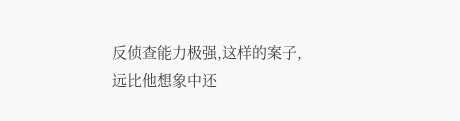反侦查能力极强,这样的案子,远比他想象中还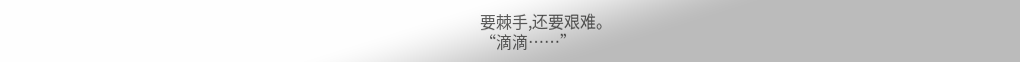要棘手,还要艰难。
“滴滴……”